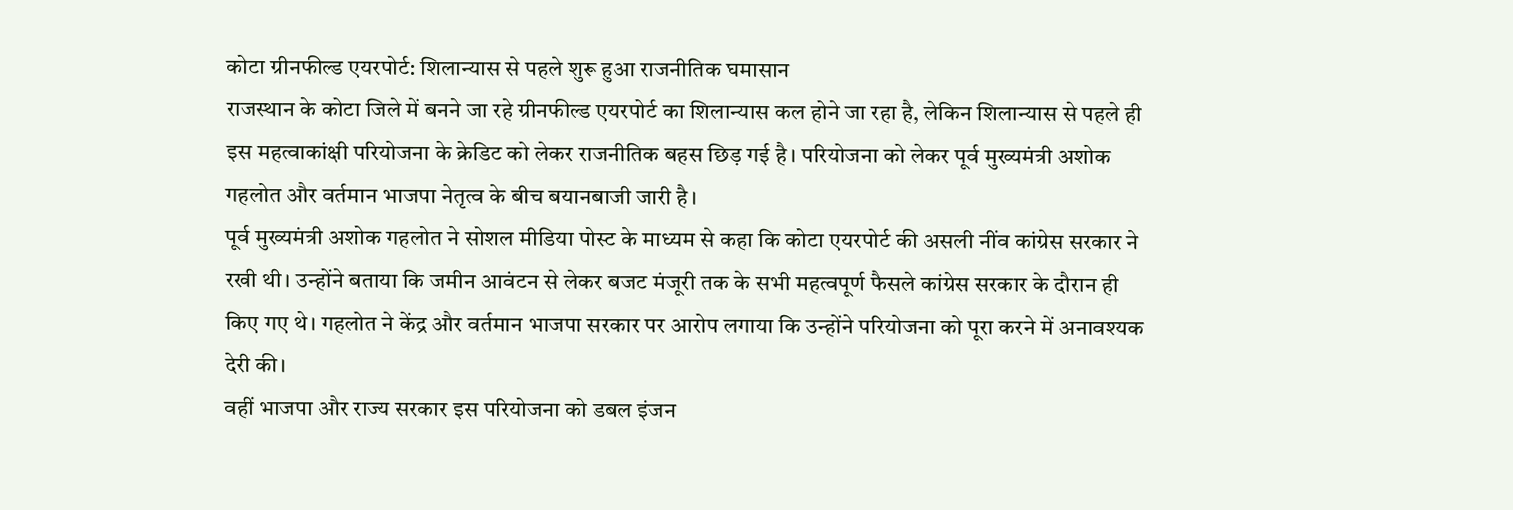कोटा ग्रीनफील्ड एयरपोर्ट: शिलान्यास से पहले शुरू हुआ राजनीतिक घमासान
राजस्थान के कोटा जिले में बनने जा रहे ग्रीनफील्ड एयरपोर्ट का शिलान्यास कल होने जा रहा है, लेकिन शिलान्यास से पहले ही इस महत्वाकांक्षी परियोजना के क्रेडिट को लेकर राजनीतिक बहस छिड़ गई है। परियोजना को लेकर पूर्व मुख्यमंत्री अशोक गहलोत और वर्तमान भाजपा नेतृत्व के बीच बयानबाजी जारी है।
पूर्व मुख्यमंत्री अशोक गहलोत ने सोशल मीडिया पोस्ट के माध्यम से कहा कि कोटा एयरपोर्ट की असली नींव कांग्रेस सरकार ने रखी थी। उन्होंने बताया कि जमीन आवंटन से लेकर बजट मंजूरी तक के सभी महत्वपूर्ण फैसले कांग्रेस सरकार के दौरान ही किए गए थे। गहलोत ने केंद्र और वर्तमान भाजपा सरकार पर आरोप लगाया कि उन्होंने परियोजना को पूरा करने में अनावश्यक देरी की।
वहीं भाजपा और राज्य सरकार इस परियोजना को डबल इंजन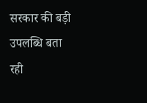सरकार की बड़ी उपलब्धि बता रही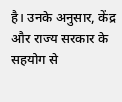है। उनके अनुसार, केंद्र और राज्य सरकार के सहयोग से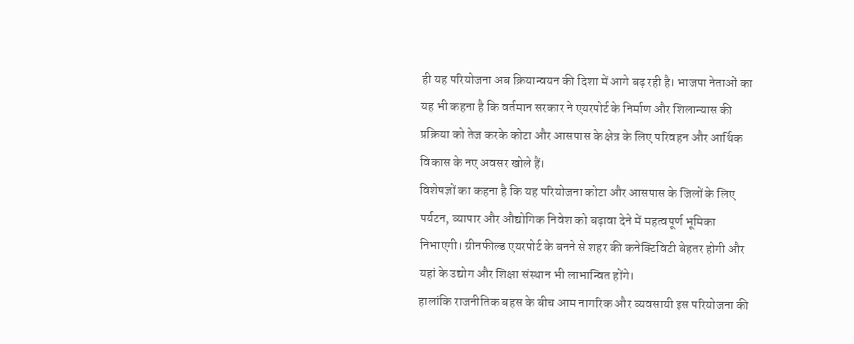ही यह परियोजना अब क्रियान्वयन की दिशा में आगे बढ़ रही है। भाजपा नेताओं का यह भी कहना है कि वर्तमान सरकार ने एयरपोर्ट के निर्माण और शिलान्यास की प्रक्रिया को तेज करके कोटा और आसपास के क्षेत्र के लिए परिवहन और आर्थिक विकास के नए अवसर खोले हैं।
विशेषज्ञों का कहना है कि यह परियोजना कोटा और आसपास के जिलों के लिए पर्यटन, व्यापार और औद्योगिक निवेश को बढ़ावा देने में महत्वपूर्ण भूमिका निभाएगी। ग्रीनफील्ड एयरपोर्ट के बनने से शहर की कनेक्टिविटी बेहतर होगी और यहां के उद्योग और शिक्षा संस्थान भी लाभान्वित होंगे।
हालांकि राजनीतिक बहस के बीच आम नागरिक और व्यवसायी इस परियोजना की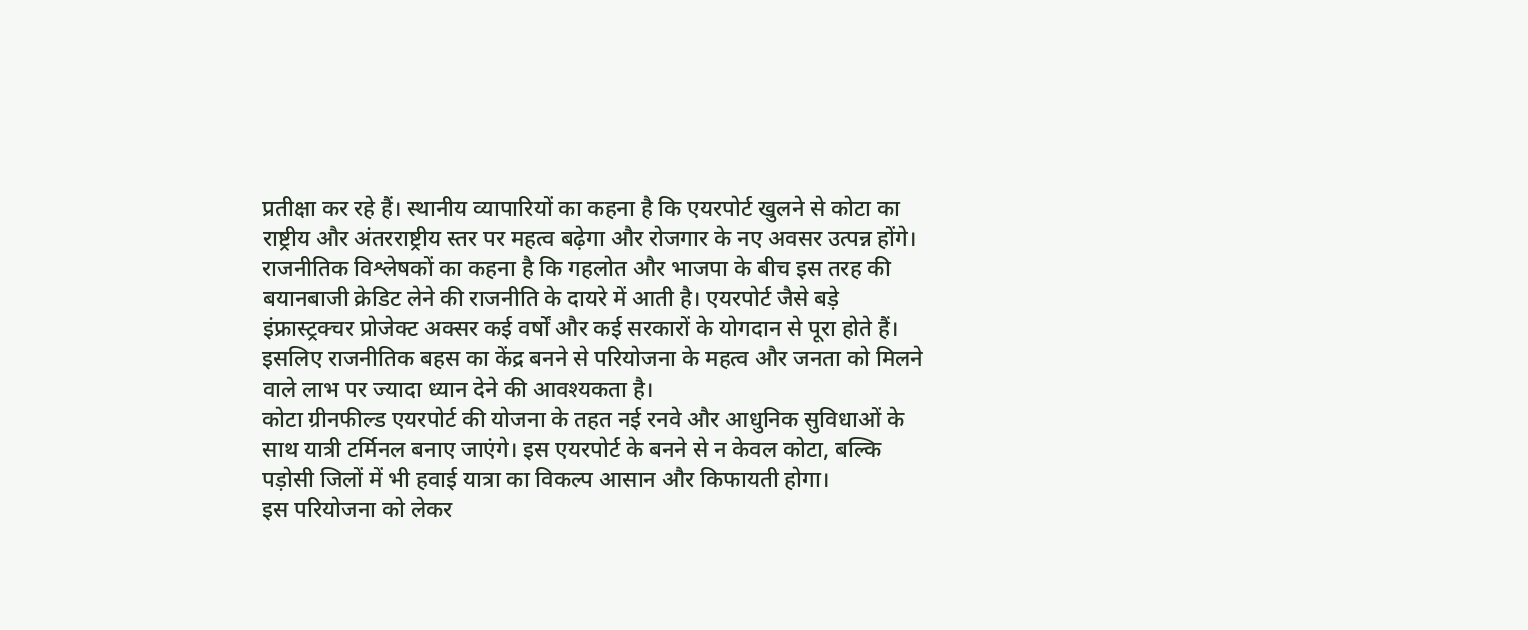प्रतीक्षा कर रहे हैं। स्थानीय व्यापारियों का कहना है कि एयरपोर्ट खुलने से कोटा का राष्ट्रीय और अंतरराष्ट्रीय स्तर पर महत्व बढ़ेगा और रोजगार के नए अवसर उत्पन्न होंगे।
राजनीतिक विश्लेषकों का कहना है कि गहलोत और भाजपा के बीच इस तरह की बयानबाजी क्रेडिट लेने की राजनीति के दायरे में आती है। एयरपोर्ट जैसे बड़े इंफ्रास्ट्रक्चर प्रोजेक्ट अक्सर कई वर्षों और कई सरकारों के योगदान से पूरा होते हैं। इसलिए राजनीतिक बहस का केंद्र बनने से परियोजना के महत्व और जनता को मिलने वाले लाभ पर ज्यादा ध्यान देने की आवश्यकता है।
कोटा ग्रीनफील्ड एयरपोर्ट की योजना के तहत नई रनवे और आधुनिक सुविधाओं के साथ यात्री टर्मिनल बनाए जाएंगे। इस एयरपोर्ट के बनने से न केवल कोटा, बल्कि पड़ोसी जिलों में भी हवाई यात्रा का विकल्प आसान और किफायती होगा।
इस परियोजना को लेकर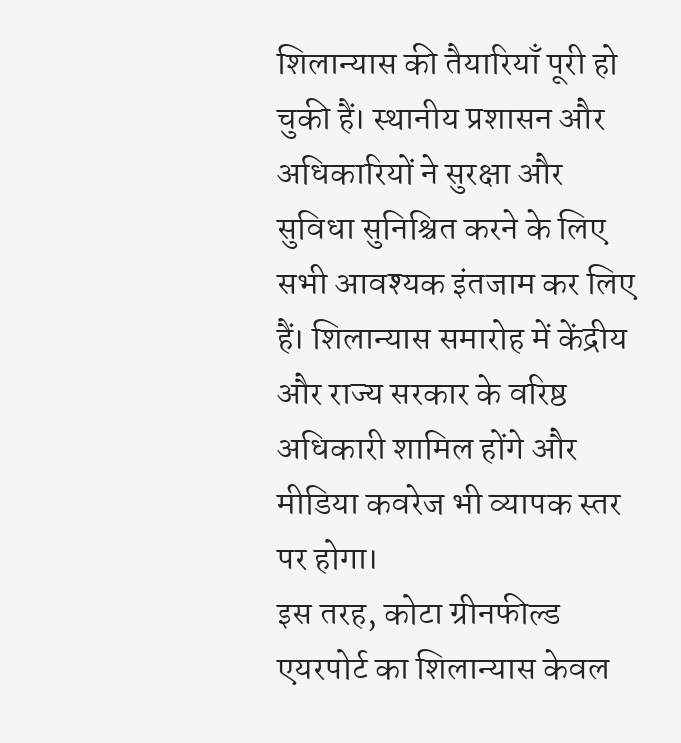शिलान्यास की तैयारियाँ पूरी हो चुकी हैं। स्थानीय प्रशासन और अधिकारियों ने सुरक्षा और सुविधा सुनिश्चित करने के लिए सभी आवश्यक इंतजाम कर लिए हैं। शिलान्यास समारोह में केंद्रीय और राज्य सरकार के वरिष्ठ अधिकारी शामिल होंगे और मीडिया कवरेज भी व्यापक स्तर पर होगा।
इस तरह, कोटा ग्रीनफील्ड एयरपोर्ट का शिलान्यास केवल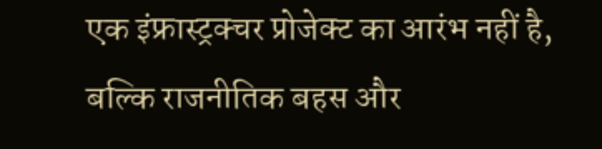एक इंफ्रास्ट्रक्चर प्रोजेक्ट का आरंभ नहीं है, बल्कि राजनीतिक बहस और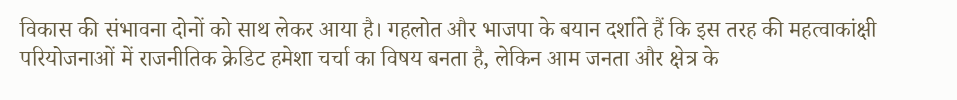विकास की संभावना दोनों को साथ लेकर आया है। गहलोत और भाजपा के बयान दर्शाते हैं कि इस तरह की महत्वाकांक्षी परियोजनाओं में राजनीतिक क्रेडिट हमेशा चर्चा का विषय बनता है, लेकिन आम जनता और क्षेत्र के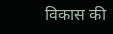विकास की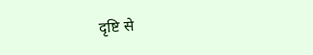दृष्टि से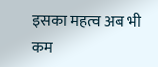इसका महत्व अब भी कम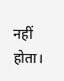नहीं होता।